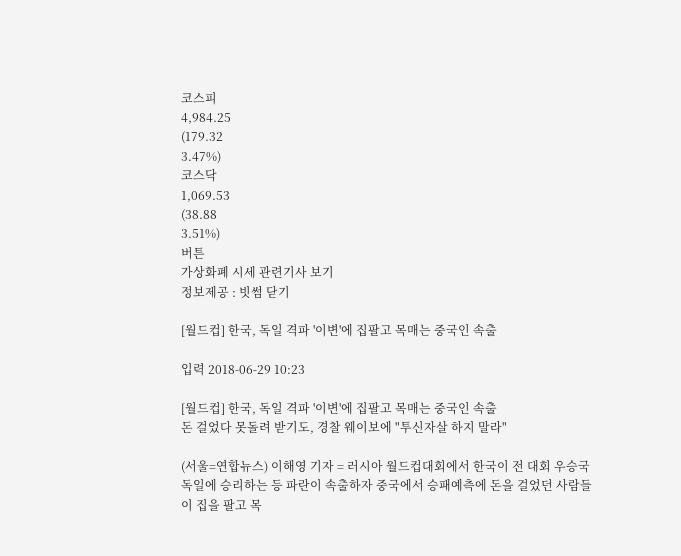코스피
4,984.25
(179.32
3.47%)
코스닥
1,069.53
(38.88
3.51%)
버튼
가상화폐 시세 관련기사 보기
정보제공 : 빗썸 닫기

[월드컵] 한국, 독일 격파 '이변'에 집팔고 목매는 중국인 속출

입력 2018-06-29 10:23

[월드컵] 한국, 독일 격파 '이변'에 집팔고 목매는 중국인 속출
돈 걸었다 못돌려 받기도, 경찰 웨이보에 "투신자살 하지 말라"

(서울=연합뉴스) 이해영 기자 = 러시아 월드컵대회에서 한국이 전 대회 우승국 독일에 승리하는 등 파란이 속출하자 중국에서 승패예측에 돈을 걸었던 사람들이 집을 팔고 목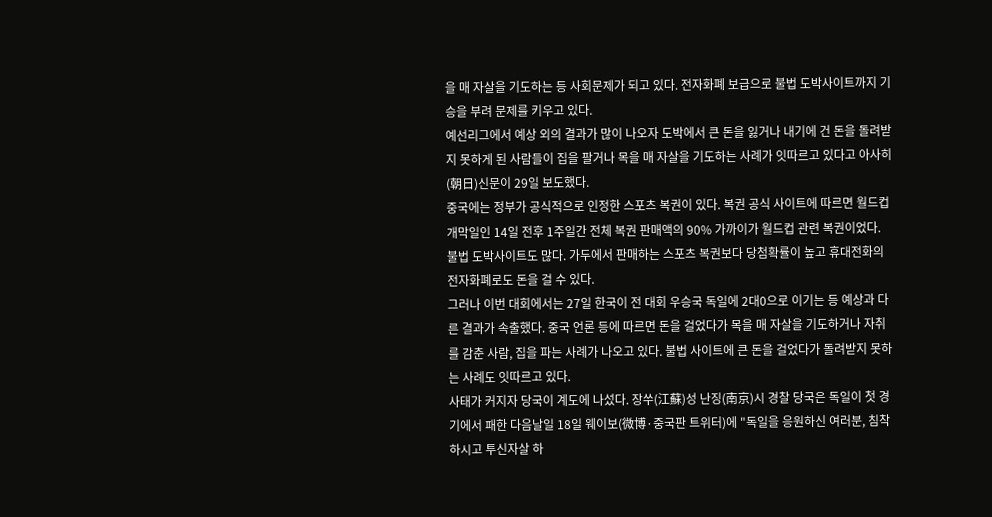을 매 자살을 기도하는 등 사회문제가 되고 있다. 전자화폐 보급으로 불법 도박사이트까지 기승을 부려 문제를 키우고 있다.
예선리그에서 예상 외의 결과가 많이 나오자 도박에서 큰 돈을 잃거나 내기에 건 돈을 돌려받지 못하게 된 사람들이 집을 팔거나 목을 매 자살을 기도하는 사례가 잇따르고 있다고 아사히(朝日)신문이 29일 보도했다.
중국에는 정부가 공식적으로 인정한 스포츠 복권이 있다. 복권 공식 사이트에 따르면 월드컵 개막일인 14일 전후 1주일간 전체 복권 판매액의 90% 가까이가 월드컵 관련 복권이었다. 불법 도박사이트도 많다. 가두에서 판매하는 스포츠 복권보다 당첨확률이 높고 휴대전화의 전자화폐로도 돈을 걸 수 있다.
그러나 이번 대회에서는 27일 한국이 전 대회 우승국 독일에 2대0으로 이기는 등 예상과 다른 결과가 속출했다. 중국 언론 등에 따르면 돈을 걸었다가 목을 매 자살을 기도하거나 자취를 감춘 사람, 집을 파는 사례가 나오고 있다. 불법 사이트에 큰 돈을 걸었다가 돌려받지 못하는 사례도 잇따르고 있다.
사태가 커지자 당국이 계도에 나섰다. 장쑤(江蘇)성 난징(南京)시 경찰 당국은 독일이 첫 경기에서 패한 다음날일 18일 웨이보(微博·중국판 트위터)에 "독일을 응원하신 여러분, 침착하시고 투신자살 하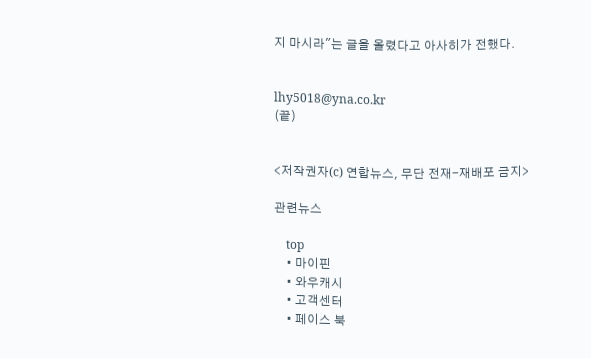지 마시라"는 글을 올렸다고 아사히가 전했다.


lhy5018@yna.co.kr
(끝)


<저작권자(c) 연합뉴스, 무단 전재-재배포 금지>

관련뉴스

    top
    • 마이핀
    • 와우캐시
    • 고객센터
    • 페이스 북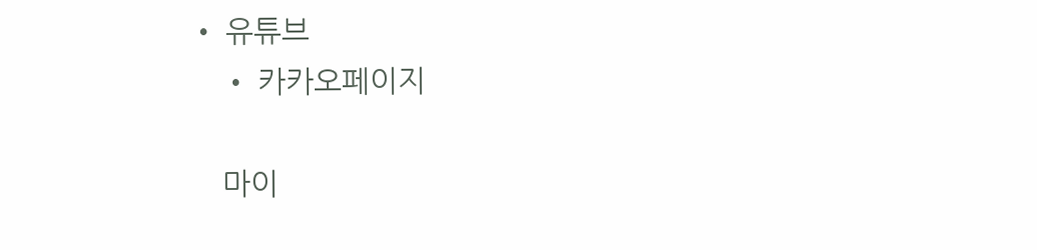• 유튜브
    • 카카오페이지

    마이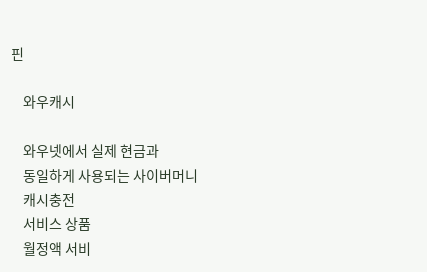핀

    와우캐시

    와우넷에서 실제 현금과
    동일하게 사용되는 사이버머니
    캐시충전
    서비스 상품
    월정액 서비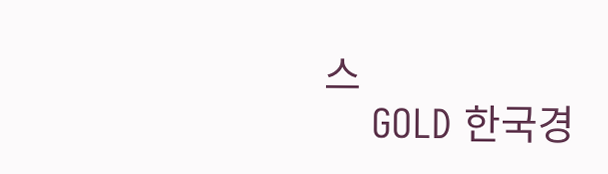스
    GOLD 한국경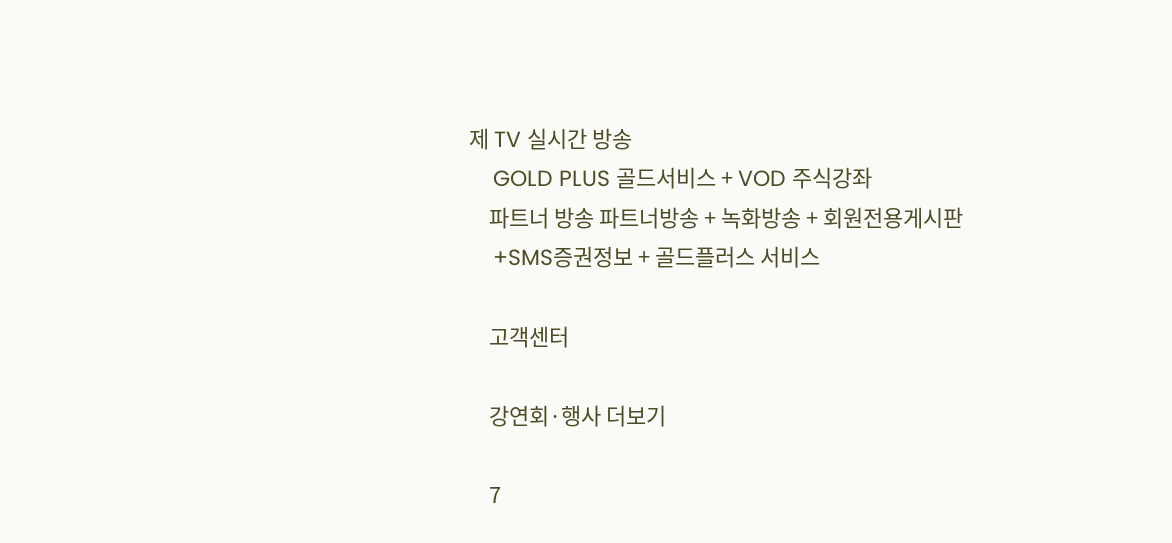제 TV 실시간 방송
    GOLD PLUS 골드서비스 + VOD 주식강좌
    파트너 방송 파트너방송 + 녹화방송 + 회원전용게시판
    +SMS증권정보 + 골드플러스 서비스

    고객센터

    강연회·행사 더보기

    7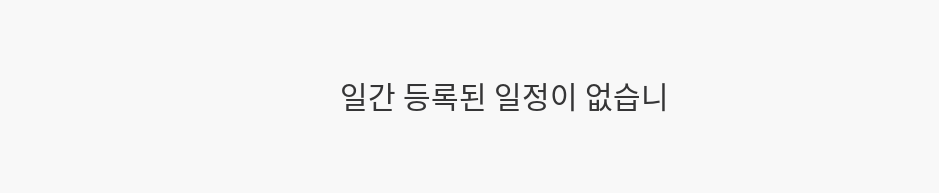일간 등록된 일정이 없습니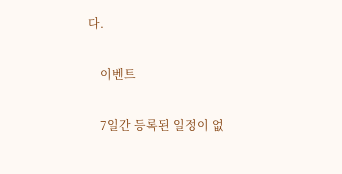다.

    이벤트

    7일간 등록된 일정이 없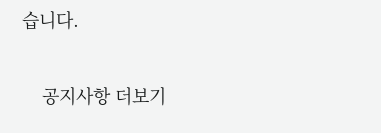습니다.

    공지사항 더보기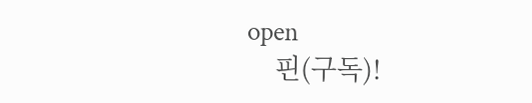open
    핀(구독)!